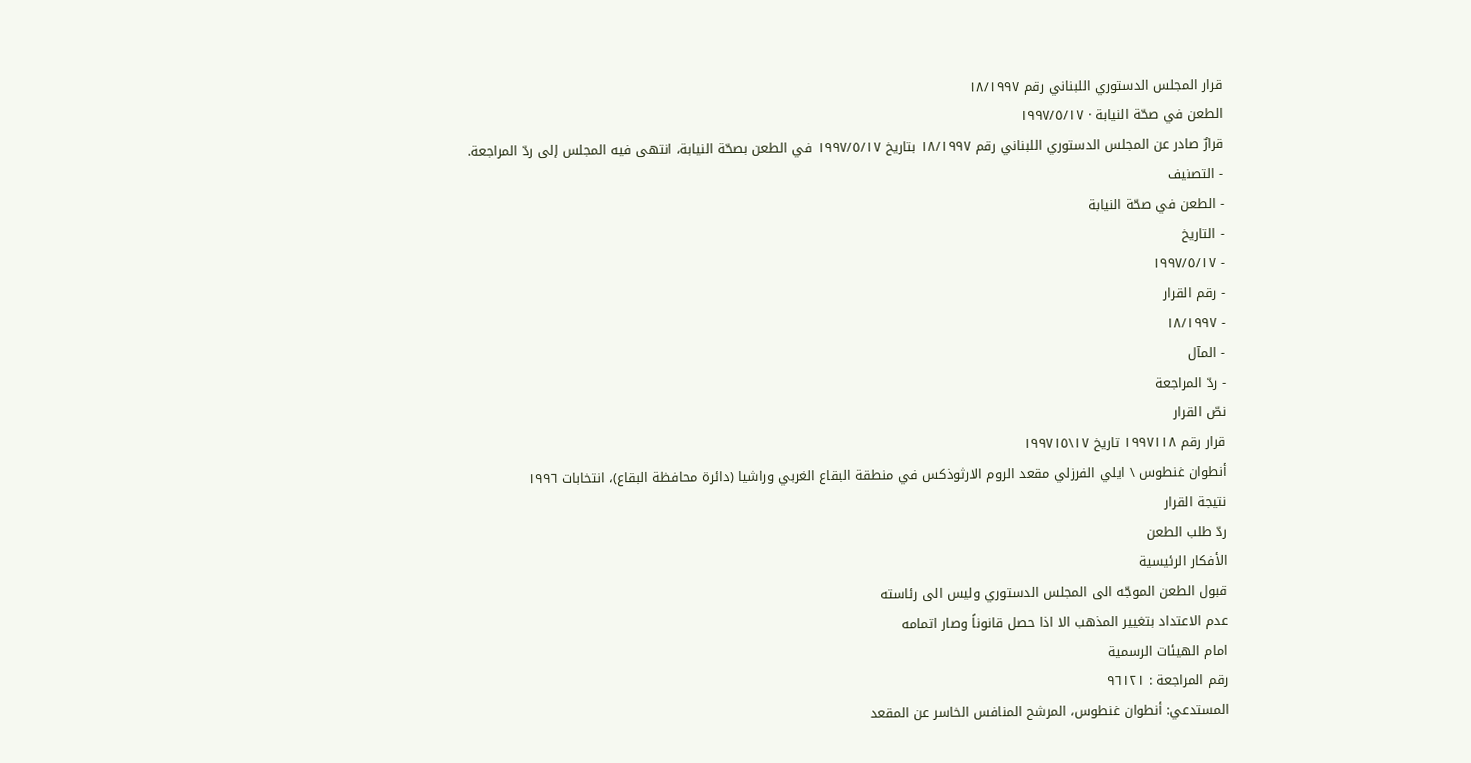قرار المجلس الدستوري اللبناني رقم ١٨/١٩٩٧
الطعن في صحّة النيابة · ١٩٩٧/٥/١٧
قرارٌ صادر عن المجلس الدستوري اللبناني رقم ١٨/١٩٩٧ بتاريخ ١٩٩٧/٥/١٧ في الطعن بصحّة النيابة، انتهى فيه المجلس إلى ردّ المراجعة.
- التصنيف
- الطعن في صحّة النيابة
- التاريخ
- ١٩٩٧/٥/١٧
- رقم القرار
- ١٨/١٩٩٧
- المآل
- ردّ المراجعة
نصّ القرار
قرار رقم ١٩٩٧١١٨ تاريخ ١٧\١٩٩٧١٥
أنطوان غنطوس \ ايلي الفرزلي مقعد الروم الارثوذكس في منطقة البقاع الغربي وراشيا (دائرة محافظة البقاع)، انتخابات ١٩٩٦
نتيجة القرار
ردّ طلب الطعن
الأفكار الرئيسية
قبول الطعن الموجّه الى المجلس الدستوري وليس الى رئاسته
عدم الاعتداد بتغيير المذهب الا اذا حصل قانوناً وصار اتمامه
امام الهيئات الرسمية
رقم المراجعة : ٩٦١٢١
المستدعي: أنطوان غنطوس، المرشح المنافس الخاسر عن المقعد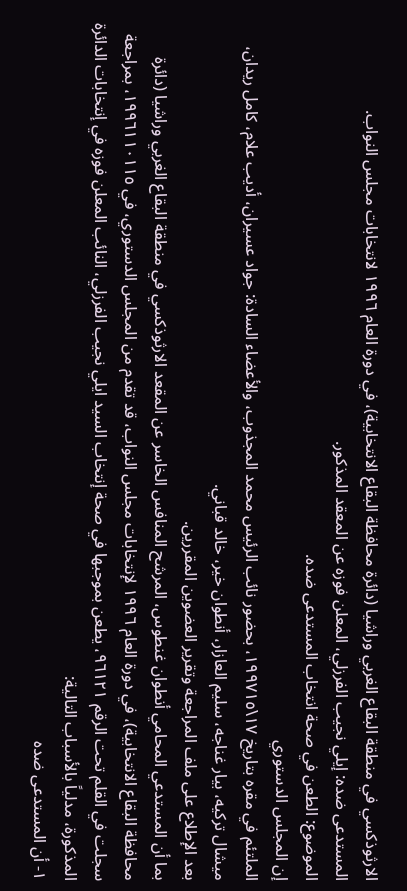الارثوذكسي في منطقة البقاع الغربي وراشيا (دائرة محافظة البقاع الانتخابية)، في دورة العام ١٩٩٦ لانتخابات مجلس النواب.
المستدعى ضده: إيلي نجيب الفرزلي، المعلن فوزه عن المعقد المذكور.
الموضوع: الطعن في صحة انتخاب المستدعى ضده.
إن المجلس الدستوري
الملتئم في مقره بتاريخ ١٧\١٩٩٧١٥، بحضور نائب الرئيس محمد المجذوب، والأعضاء السادة: جواد عسيران، أديب علام، كامل ريدان، ميشال تركيه، بيار غناجه، سليم العازار، أنطوان خير، خالد قباني.
بعد الإطلاع على ملف المراجعة وتقرير العضوين المقررين.
بما أن المستدعي المحامي أنطوان غنطوس، المرشح المنافس الخاسر عن المقعد الارثوذكسي في منطقة البقاع الغربي وراشيا (دائرة محافظة البقاع الانتخابية)، في دورة العام ١٩٩٦ لإنتخابات مجلس النواب، قد تقدم من المجلس الدستوري، في ١٩٩٦١١٠١١٥، بمراجعة سجلت في القلم تحت الرقم ٩٦١٢١، يطعن بموجبها في صحة إنتخاب السيد ايلي نجيب الفرزلي، النائب المعلن فوزه في إنتخابات الدائرة المذكورة، مدلياً بالأسباب التالية:
١- أن المستدعى ضده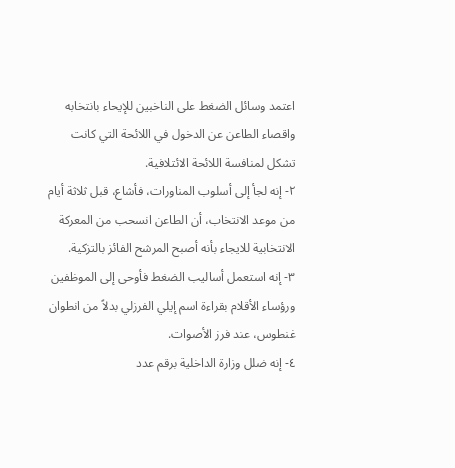اعتمد وسائل الضغط على الناخبين للإيحاء بانتخابه واقصاء الطاعن عن الدخول في اللائحة التي كانت تشكل لمنافسة اللائحة الائتلافية.
٢- إنه لجأ إلى أسلوب المناورات، فأشاع، قبل ثلاثة أيام من موعد الانتخاب، أن الطاعن انسحب من المعركة الانتخابية للايجاء بأنه أصبح المرشح الفائز بالتزكية.
٣- إنه استعمل أساليب الضغط فأوحى إلى الموظفين ورؤساء الأقلام بقراءة اسم إيلي الفرزلي بدلاً من انطوان غنطوس، عند فرز الأصوات.
٤- إنه ضلل وزارة الداخلية برقم عدد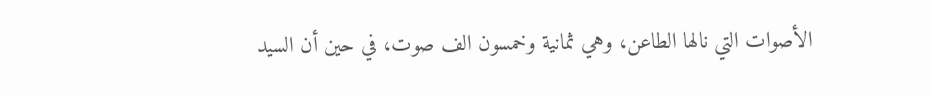الأصوات التي نالها الطاعن، وهي ثمانية وخمسون الف صوت، في حين أن السيد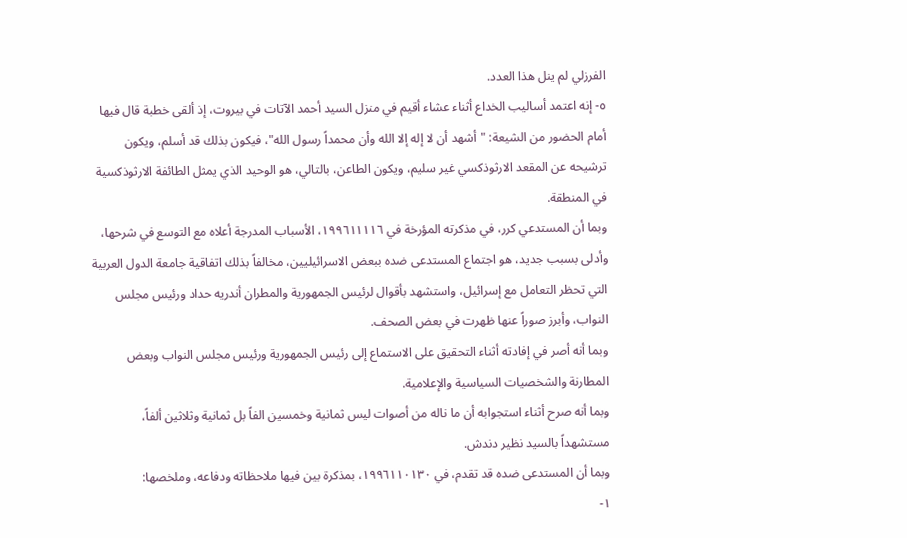الفرزلي لم ينل هذا العدد.
٥- إنه اعتمد أساليب الخداع أثناء عشاء أقيم في منزل السيد أحمد الآتات في بيروت، إذ ألقى خطبة قال فيها أمام الحضور من الشيعة: "أشهد أن لا إله إلا الله وأن محمداً رسول الله"، فيكون بذلك قد أسلم، ويكون ترشيحه عن المقعد الارثوذكسي غير سليم، ويكون الطاعن، بالتالي، هو الوحيد الذي يمثل الطائفة الارثوذكسية في المنطقة.
وبما أن المستدعي كرر، في مذكرته المؤرخة في ١٩٩٦١١١١٦، الأسباب المدرجة أعلاه مع التوسع في شرحها، وأدلى بسبب جديد، هو اجتماع المستدعى ضده ببعض الاسرائيليين، مخالفاً بذلك اتفاقية جامعة الدول العربية التي تحظر التعامل مع إسرائيل، واستشهد بأقوال لرئيس الجمهورية والمطران أندريه حداد ورئيس مجلس النواب، وأبرز صوراً عنها ظهرت في بعض الصحف.
وبما أنه أصر في إفادته أثناء التحقيق على الاستماع إلى رئيس الجمهورية ورئيس مجلس النواب وبعض المطارنة والشخصيات السياسية والإعلامية.
وبما أنه صرح أثناء استجوابه أن ما ناله من أصوات ليس ثمانية وخمسين الفاً بل ثمانية وثلاثين ألفاً، مستشهداً بالسيد نظير دندش.
وبما أن المستدعى ضده قد تقدم، في ١٩٩٦١١٠١٣٠، بمذكرة بين فيها ملاحظاته ودفاعه، وملخصها:
١-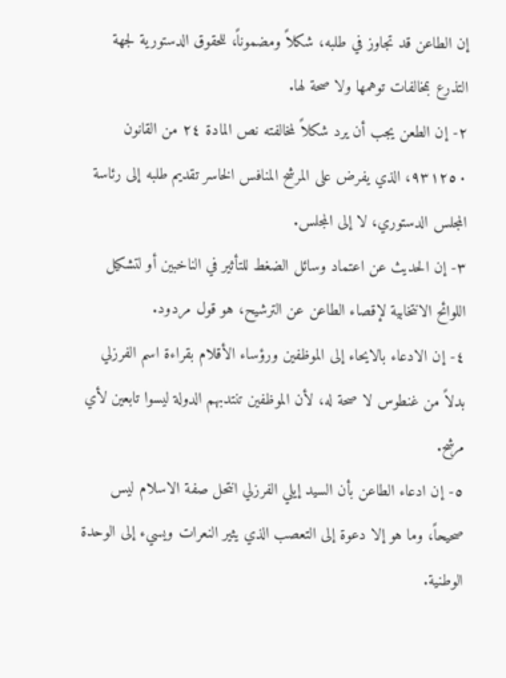إن الطاعن قد تجاوز في طلبه، شكلاً ومضموناً، للحقوق الدستورية لجهة التذرع بمخالفات توهمها ولا صحة لها.
٢- إن الطعن يجب أن يرد شكلاً لمخالفته نص المادة ٢٤ من القانون ٩٣١٢٥٠، الذي يفرض على المرشح المنافس الخاسر تقديم طلبه إلى رئاسة المجلس الدستوري، لا إلى المجلس.
٣- إن الحديث عن اعتماد وسائل الضغط للتأثير في الناخبين أو لتشكيل اللوائح الانتخابية لإقصاء الطاعن عن الترشيح، هو قول مردود.
٤- إن الادعاء بالايحاء إلى الموظفين ورؤساء الأقلام بقراءة اسم الفرزلي بدلاً من غنطوس لا صحة له، لأن الموظفين تنتدبهم الدولة ليسوا تابعين لأي مرشح.
٥- إن ادعاء الطاعن بأن السيد إيلي الفرزلي انتحل صفة الاسلام ليس صحيحاً، وما هو إلا دعوة إلى التعصب الذي يثير النعرات ويسيء إلى الوحدة الوطنية.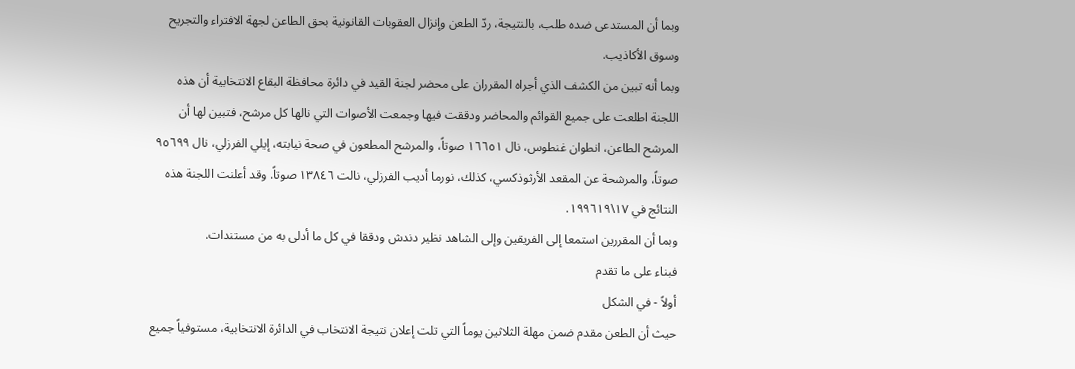وبما أن المستدعى ضده طلب، بالنتيجة، ردّ الطعن وإنزال العقوبات القانونية بحق الطاعن لجهة الافتراء والتجريح وسوق الأكاذيب.
وبما أنه تبين من الكشف الذي أجراه المقرران على محضر لجنة القيد في دائرة محافظة البقاع الانتخابية أن هذه اللجنة اطلعت على جميع القوائم والمحاضر ودققت فيها وجمعت الأصوات التي نالها كل مرشح، فتبين لها أن المرشح الطاعن، انطوان غنطوس، نال ١٦٦٥١ صوتاً، والمرشح المطعون في صحة نيابته، إيلي الفرزلي، نال ٩٥٦٩٩ صوتاً، والمرشحة عن المقعد الأرثوذكسي، كذلك، نورما أديب الفرزلي، نالت ١٣٨٤٦ صوتاً. وقد أعلنت اللجنة هذه النتائج في ١٧\١٩٩٦١٩.
وبما أن المقررين استمعا إلى الفريقين وإلى الشاهد نظير دندش ودققا في كل ما أدلى به من مستندات.
فبناء على ما تقدم
أولاً - في الشكل
حيث أن الطعن مقدم ضمن مهلة الثلاثين يوماً التي تلت إعلان نتيجة الانتخاب في الدائرة الانتخابية، مستوفياً جميع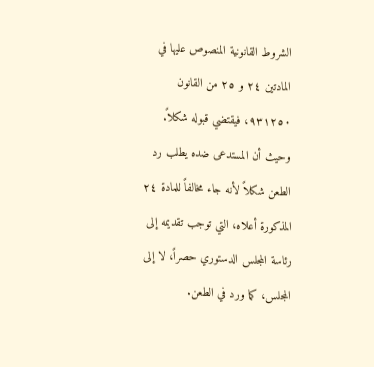الشروط القانونية المنصوص عليها في المادتين ٢٤ و ٢٥ من القانون ٩٣١٢٥٠، فيقتضي قبوله شكلاً.
وحيث أن المستدعى ضده يطلب رد الطعن شكلاً لأنه جاء مخالفاً للمادة ٢٤ المذكورة أعلاه، التي توجب تقديمه إلى رئاسة المجلس الدستوري حصراً، لا إلى المجلس، كما ورد في الطعن.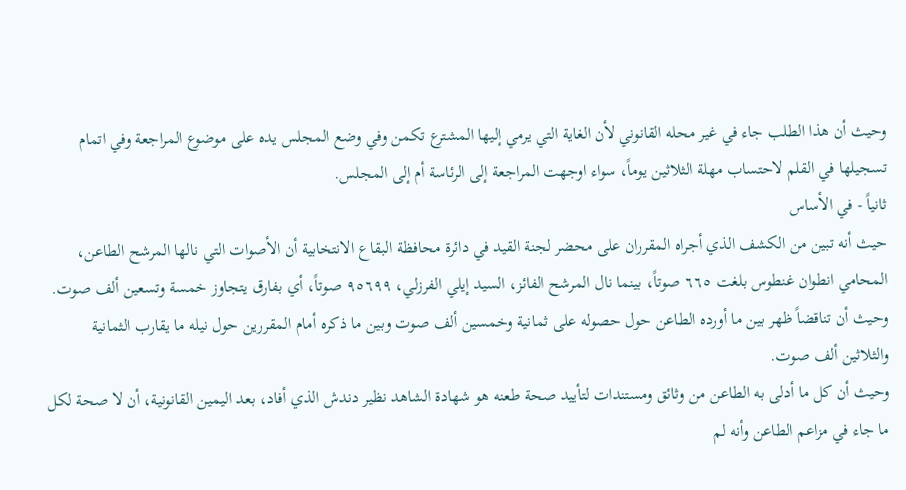وحيث أن هذا الطلب جاء في غير محله القانوني لأن الغاية التي يرمي إليها المشترع تكمن وفي وضع المجلس يده على موضوع المراجعة وفي اتمام تسجيلها في القلم لاحتساب مهلة الثلاثين يوماً، سواء اوجهت المراجعة إلى الرئاسة أم إلى المجلس.
ثانياً - في الأساس
حيث أنه تبين من الكشف الذي أجراه المقرران على محضر لجنة القيد في دائرة محافظة البقاع الانتخابية أن الأصوات التي نالها المرشح الطاعن، المحامي انطوان غنطوس بلغت ٦٦٥ صوتاً، بينما نال المرشح الفائز، السيد إيلي الفرزلي، ٩٥٦٩٩ صوتاً، أي بفارق يتجاوز خمسة وتسعين ألف صوت.
وحيث أن تناقضاً ظهر بين ما أورده الطاعن حول حصوله على ثمانية وخمسين ألف صوت وبين ما ذكره أمام المقررين حول نيله ما يقارب الثمانية والثلاثين ألف صوت.
وحيث أن كل ما أدلى به الطاعن من وثائق ومستندات لتأييد صحة طعنه هو شهادة الشاهد نظير دندش الذي أفاد، بعد اليمين القانونية، أن لا صحة لكل ما جاء في مزاعم الطاعن وأنه لم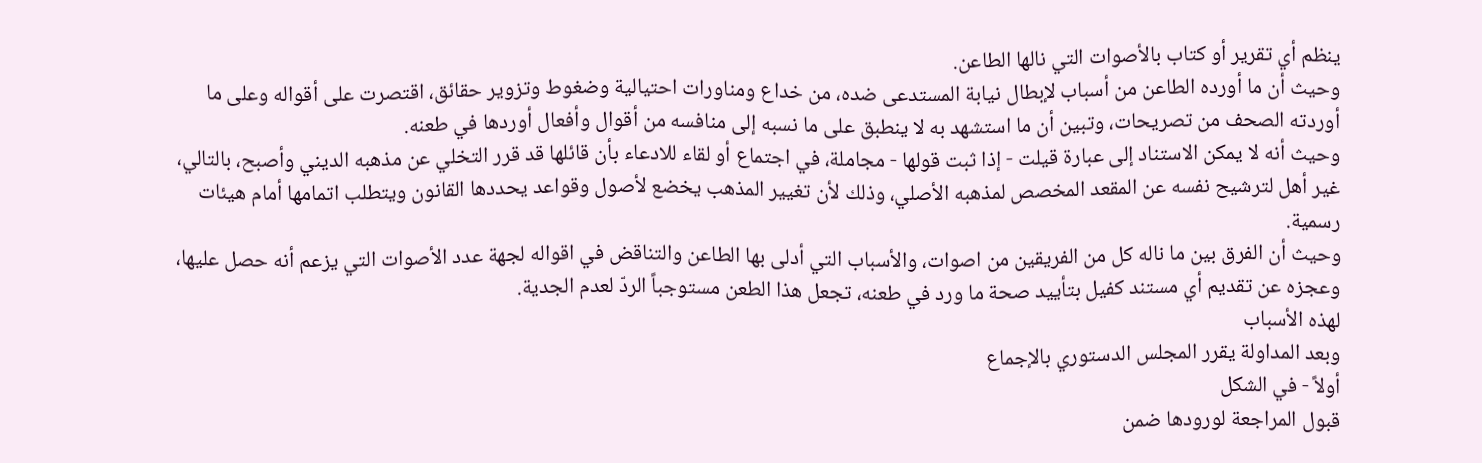ينظم أي تقرير أو كتاب بالأصوات التي نالها الطاعن.
وحيث أن ما أورده الطاعن من أسباب لإبطال نيابة المستدعى ضده، من خداع ومناورات احتيالية وضغوط وتزوير حقائق، اقتصرت على أقواله وعلى ما أوردته الصحف من تصريحات، وتبين أن ما استشهد به لا ينطبق على ما نسبه إلى منافسه من أقوال وأفعال أوردها في طعنه.
وحيث أنه لا يمكن الاستناد إلى عبارة قيلت - إذا ثبت قولها - مجاملة، في اجتماع أو لقاء للادعاء بأن قائلها قد قرر التخلي عن مذهبه الديني وأصبح، بالتالي، غير أهل لترشيح نفسه عن المقعد المخصص لمذهبه الأصلي، وذلك لأن تغيير المذهب يخضع لأصول وقواعد يحددها القانون ويتطلب اتمامها أمام هيئات رسمية.
وحيث أن الفرق بين ما ناله كل من الفريقين من اصوات، والأسباب التي أدلى بها الطاعن والتناقض في اقواله لجهة عدد الأصوات التي يزعم أنه حصل عليها، وعجزه عن تقديم أي مستند كفيل بتأييد صحة ما ورد في طعنه، تجعل هذا الطعن مستوجباً الردّ لعدم الجدية.
لهذه الأسباب
وبعد المداولة يقرر المجلس الدستوري بالإجماع
أولاً - في الشكل
قبول المراجعة لورودها ضمن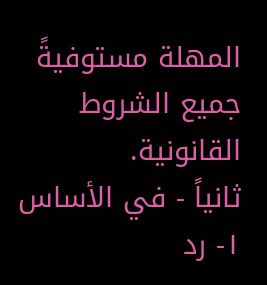المهلة مستوفيةً جميع الشروط القانونية.
ثانياً - في الأساس
١- رد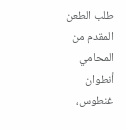طلب الطعن المقدم من المحامي أنطوان غنطوس،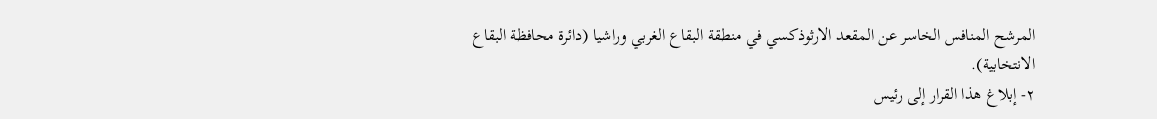المرشح المنافس الخاسر عن المقعد الارثوذكسي في منطقة البقاع الغربي وراشيا (دائرة محافظة البقاع الانتخابية).
٢- إبلاغ هذا القرار إلى رئيس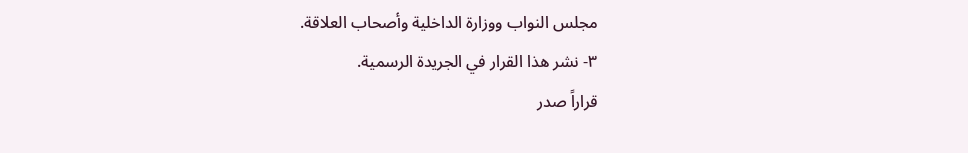مجلس النواب ووزارة الداخلية وأصحاب العلاقة.
٣- نشر هذا القرار في الجريدة الرسمية.
قراراً صدر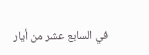في السابع عشر من أيار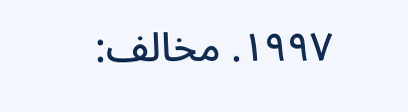١٩٩٧. مخالف: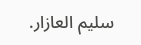سليم العازار.